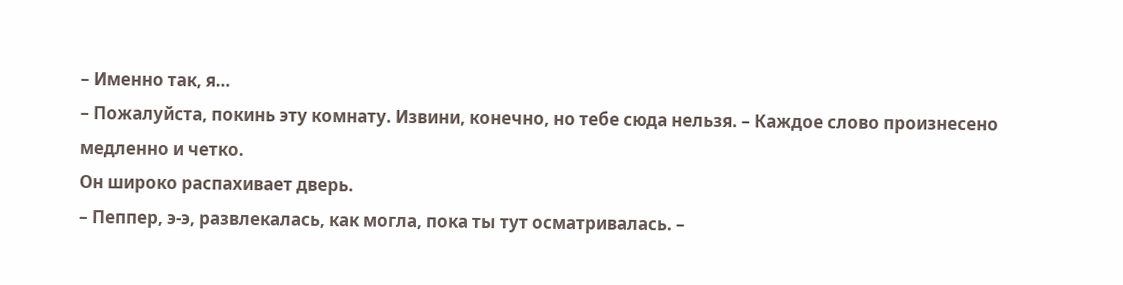– Именно так, я…
– Пожалуйста, покинь эту комнату. Извини, конечно, но тебе сюда нельзя. – Каждое слово произнесено медленно и четко.
Он широко распахивает дверь.
– Пеппер, э-э, развлекалась, как могла, пока ты тут осматривалась. –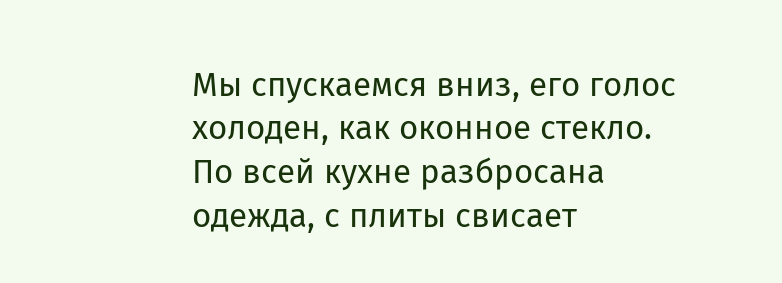Мы спускаемся вниз, его голос холоден, как оконное стекло.
По всей кухне разбросана одежда, с плиты свисает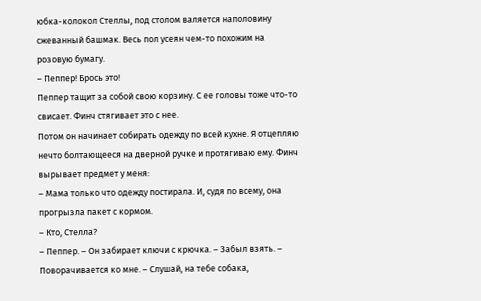юбка-колокол Стеллы, под столом валяется наполовину сжеванный башмак. Весь пол усеян чем-то похожим на розовую бумагу.
– Пеппер! Брось это!
Пеппер тащит за собой свою корзину. С ее головы тоже что-то свисает. Финч стягивает это с нее.
Потом он начинает собирать одежду по всей кухне. Я отцепляю нечто болтающееся на дверной ручке и протягиваю ему. Финч вырывает предмет у меня:
– Мама только что одежду постирала. И, судя по всему, она прогрызла пакет с кормом.
– Кто, Стелла?
– Пеппер. – Он забирает ключи с крючка. – Забыл взять. – Поворачивается ко мне. – Слушай, на тебе собака,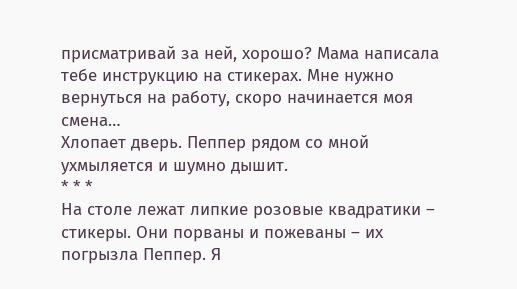присматривай за ней, хорошо? Мама написала тебе инструкцию на стикерах. Мне нужно вернуться на работу, скоро начинается моя смена…
Хлопает дверь. Пеппер рядом со мной ухмыляется и шумно дышит.
* * *
На столе лежат липкие розовые квадратики – стикеры. Они порваны и пожеваны – их погрызла Пеппер. Я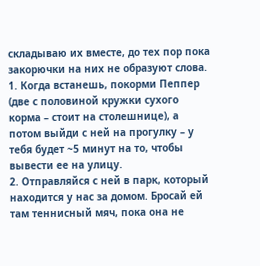складываю их вместе, до тех пор пока закорючки на них не образуют слова.
1. Когда встанешь, покорми Пеппер (две с половиной кружки сухого корма – стоит на столешнице), а потом выйди с ней на прогулку – у тебя будет ~5 минут на то, чтобы вывести ее на улицу.
2. Отправляйся с ней в парк, который находится у нас за домом. Бросай ей там теннисный мяч, пока она не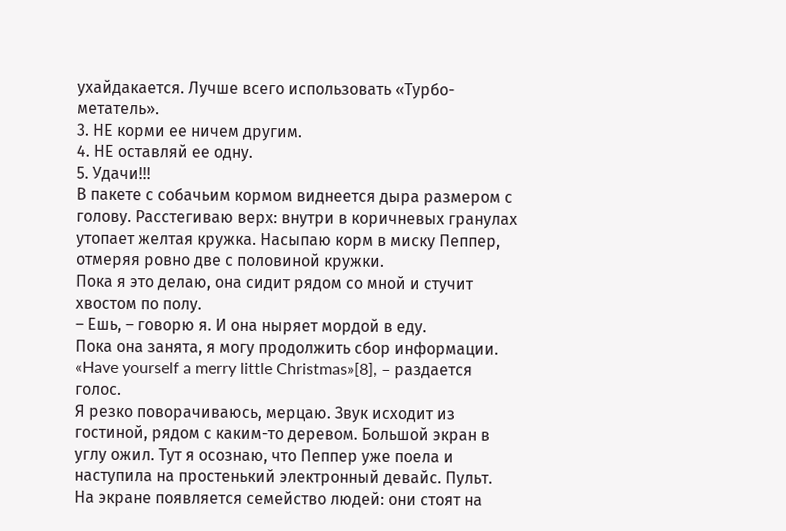ухайдакается. Лучше всего использовать «Турбо-метатель».
3. НЕ корми ее ничем другим.
4. НЕ оставляй ее одну.
5. Удачи!!!
В пакете с собачьим кормом виднеется дыра размером с голову. Расстегиваю верх: внутри в коричневых гранулах утопает желтая кружка. Насыпаю корм в миску Пеппер, отмеряя ровно две с половиной кружки.
Пока я это делаю, она сидит рядом со мной и стучит хвостом по полу.
– Ешь, – говорю я. И она ныряет мордой в еду.
Пока она занята, я могу продолжить сбор информации.
«Have yourself a merry little Christmas»[8], – раздается голос.
Я резко поворачиваюсь, мерцаю. Звук исходит из гостиной, рядом с каким-то деревом. Большой экран в углу ожил. Тут я осознаю, что Пеппер уже поела и наступила на простенький электронный девайс. Пульт.
На экране появляется семейство людей: они стоят на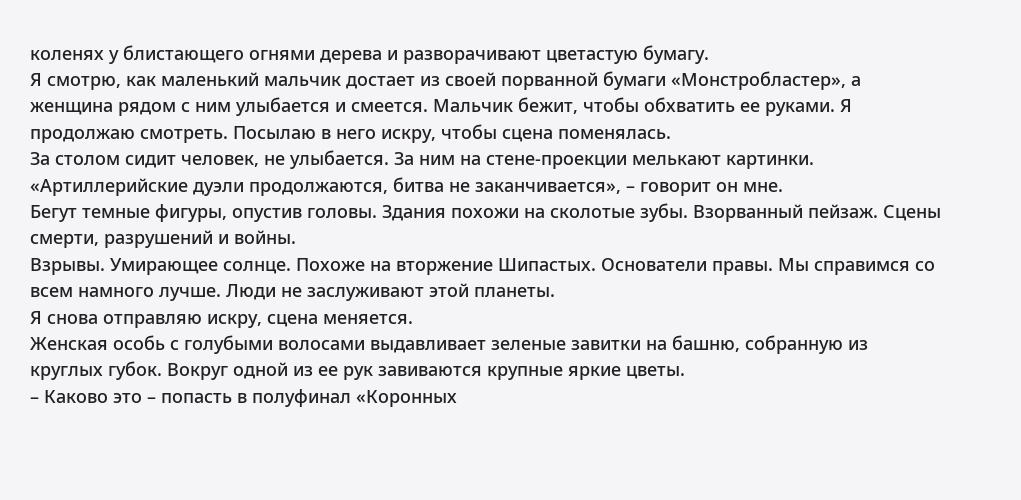коленях у блистающего огнями дерева и разворачивают цветастую бумагу.
Я смотрю, как маленький мальчик достает из своей порванной бумаги «Монстробластер», а женщина рядом с ним улыбается и смеется. Мальчик бежит, чтобы обхватить ее руками. Я продолжаю смотреть. Посылаю в него искру, чтобы сцена поменялась.
За столом сидит человек, не улыбается. За ним на стене-проекции мелькают картинки. «Артиллерийские дуэли продолжаются, битва не заканчивается», – говорит он мне.
Бегут темные фигуры, опустив головы. Здания похожи на сколотые зубы. Взорванный пейзаж. Сцены смерти, разрушений и войны.
Взрывы. Умирающее солнце. Похоже на вторжение Шипастых. Основатели правы. Мы справимся со всем намного лучше. Люди не заслуживают этой планеты.
Я снова отправляю искру, сцена меняется.
Женская особь с голубыми волосами выдавливает зеленые завитки на башню, собранную из круглых губок. Вокруг одной из ее рук завиваются крупные яркие цветы.
– Каково это – попасть в полуфинал «Коронных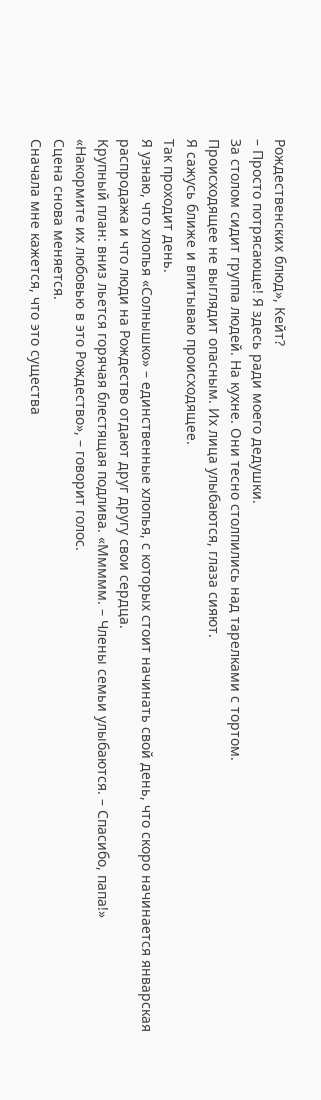Рождественских блюд», Кейт?
– Просто потрясающе! Я здесь ради моего дедушки.
За столом сидит группа людей. На кухне. Они тесно столпились над тарелками с тортом.
Происходящее не выглядит опасным. Их лица улыбаются, глаза сияют.
Я сажусь ближе и впитываю происходящее.
Так проходит день.
Я узнаю, что хлопья «Солнышко» – единственные хлопья, с которых стоит начинать свой день, что скоро начинается январская распродажа и что люди на Рождество отдают друг другу свои сердца.
Крупный план: вниз льется горячая блестящая подлива. «Ммммм. – Члены семьи улыбаются. – Спасибо, папа!»
«Накормите их любовью в это Рождество», – говорит голос.
Сцена снова меняется.
Сначала мне кажется, что это существа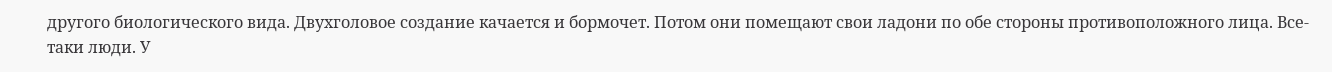другого биологического вида. Двухголовое создание качается и бормочет. Потом они помещают свои ладони по обе стороны противоположного лица. Все-таки люди. У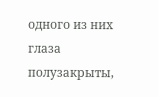одного из них глаза полузакрыты,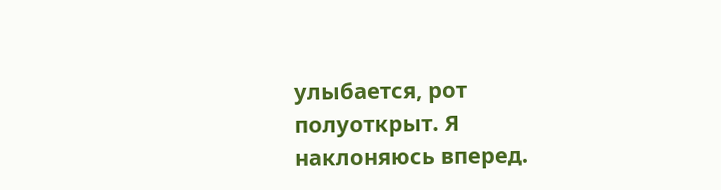улыбается, рот полуоткрыт. Я наклоняюсь вперед.